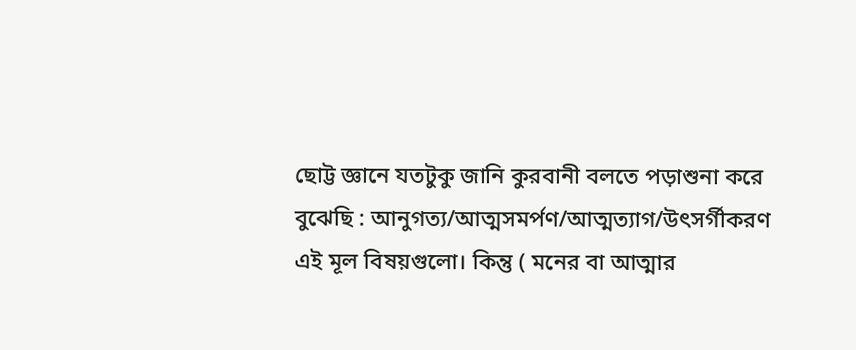ছোট্ট জ্ঞানে যতটুকু জানি কুরবানী বলতে পড়াশুনা করে বুঝেছি : আনুগত্য/আত্মসমর্পণ/আত্মত্যাগ/উৎসর্গীকরণ এই মূল বিষয়গুলো। কিন্তু ( মনের বা আত্মার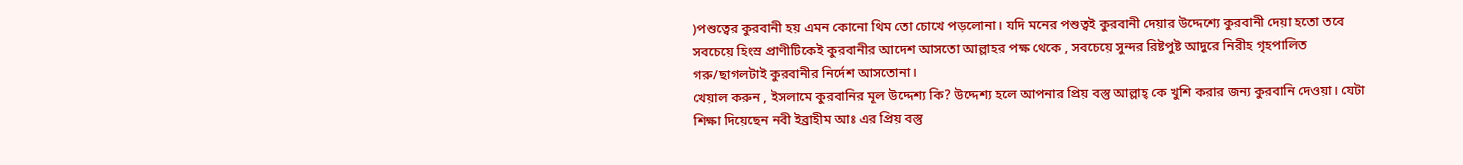)পশুত্বের কুরবানী হয় এমন কোনো থিম তো চোখে পড়লোনা। যদি মনের পশুত্বই কুরবানী দেয়ার উদ্দেশ্যে কুরবানী দেয়া হতো তবে সবচেয়ে হিংস্র প্রাণীটিকেই কুরবানীর আদেশ আসতো আল্লাহর পক্ষ থেকে , সবচেয়ে সুন্দর রিষ্টপুষ্ট আদুরে নিরীহ গৃহপালিত গরু/ছাগলটাই কুরবানীর নির্দেশ আসতোনা।
খেয়াল করুন , ইসলামে কুরবানির মূল উদ্দেশ্য কি? উদ্দেশ্য হলে আপনার প্রিয় বস্তু আল্লাহ্ কে খুশি করার জন্য কুরবানি দেওয়া। যেটা শিক্ষা দিয়েছেন নবী ইব্রাহীম আঃ এর প্রিয় বস্তু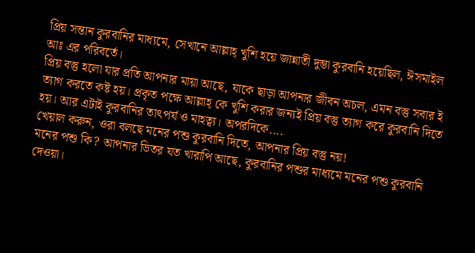প্রিয় সন্তান কুরবানির মাধ্যমে, সেখানে আল্লাহ্ খুশি হয়ে জান্নাতী দুম্ভা কুরবানি হয়েছিল, ঈসমাইল আঃ এর পরিবর্তে।
প্রিয় বস্তু হলো যার প্রতি আপনার মায়া আছে, যাকে ছাড়া আপনার জীবন অচল, এমন বস্তু সবার ই ত্যাগ করতে কষ্ট হয়। প্রকৃত পক্ষে আল্লাহ্ কে খুশি করার জন্যই প্রিয় বস্তু ত্যাগ করে কুরবানি দিতে হয়। আর এটাই কুরবানির তাৎপর্য ও মাহত্ব্য। অপরদিকে....
খেয়াল করুন, ওরা বলছে মনের পশু কুরবানি দিতে, আপনার প্রিয় বস্তু নয়!
মনের পশু কি? আপনার ভিতর যত খারাপি আছে, কুরবানির পশুর মাধ্যমে মনের পশু কুরবানি দেওয়া।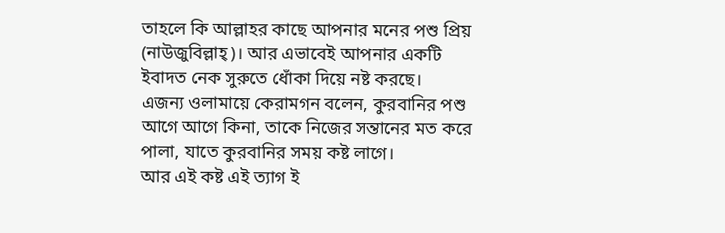তাহলে কি আল্লাহর কাছে আপনার মনের পশু প্রিয় (নাউজুবিল্লাহ্)। আর এভাবেই আপনার একটি ইবাদত নেক সুরুতে ধোঁকা দিয়ে নষ্ট করছে।
এজন্য ওলামায়ে কেরামগন বলেন, কুরবানির পশু আগে আগে কিনা, তাকে নিজের সন্তানের মত করে পালা, যাতে কুরবানির সময় কষ্ট লাগে।
আর এই কষ্ট এই ত্যাগ ই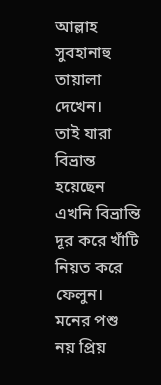আল্লাহ সুবহানাহু তায়ালা দেখেন।
তাই যারা বিভ্রান্ত হয়েছেন এখনি বিভ্রান্তি দূর করে খাঁটি নিয়ত করে ফেলুন।
মনের পশু নয় প্রিয়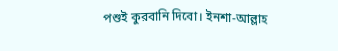পশুই কুরবানি দিবো। ইনশা-আল্লাহ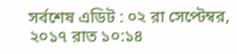সর্বশেষ এডিট : ০২ রা সেপ্টেম্বর, ২০১৭ রাত ১০:১৪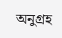অনুগ্রহ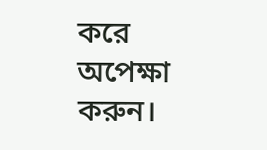করে অপেক্ষা করুন।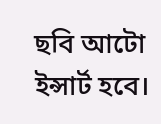ছবি আটো ইন্সার্ট হবে।